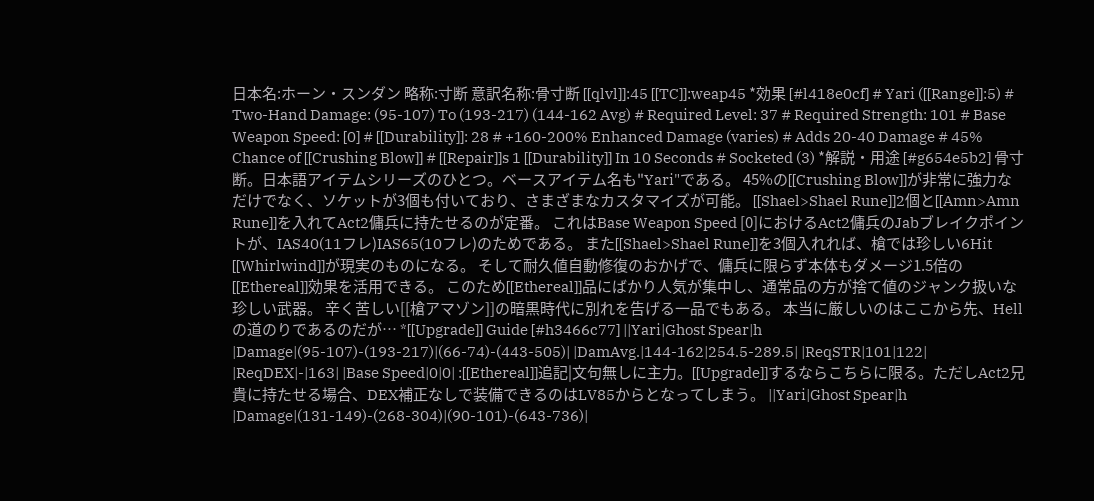日本名:ホーン・スンダン 略称:寸断 意訳名称:骨寸断 [[qlvl]]:45 [[TC]]:weap45 *効果 [#l418e0cf] # Yari ([[Range]]:5) # Two-Hand Damage: (95-107) To (193-217) (144-162 Avg) # Required Level: 37 # Required Strength: 101 # Base Weapon Speed: [0] # [[Durability]]: 28 # +160-200% Enhanced Damage (varies) # Adds 20-40 Damage # 45% Chance of [[Crushing Blow]] # [[Repair]]s 1 [[Durability]] In 10 Seconds # Socketed (3) *解説・用途 [#g654e5b2] 骨寸断。日本語アイテムシリーズのひとつ。ベースアイテム名も"Yari"である。 45%の[[Crushing Blow]]が非常に強力なだけでなく、ソケットが3個も付いており、さまざまなカスタマイズが可能。 [[Shael>Shael Rune]]2個と[[Amn>Amn Rune]]を入れてAct2傭兵に持たせるのが定番。 これはBase Weapon Speed [0]におけるAct2傭兵のJabブレイクポイントが、IAS40(11フレ)IAS65(10フレ)のためである。 また[[Shael>Shael Rune]]を3個入れれば、槍では珍しい6Hit [[Whirlwind]]が現実のものになる。 そして耐久値自動修復のおかげで、傭兵に限らず本体もダメージ1.5倍の[[Ethereal]]効果を活用できる。 このため[[Ethereal]]品にばかり人気が集中し、通常品の方が捨て値のジャンク扱いな珍しい武器。 辛く苦しい[[槍アマゾン]]の暗黒時代に別れを告げる一品でもある。 本当に厳しいのはここから先、Hellの道のりであるのだが… *[[Upgrade]] Guide [#h3466c77] ||Yari|Ghost Spear|h |Damage|(95-107)-(193-217)|(66-74)-(443-505)| |DamAvg.|144-162|254.5-289.5| |ReqSTR|101|122| |ReqDEX|-|163| |Base Speed|0|0| :[[Ethereal]]追記|文句無しに主力。[[Upgrade]]するならこちらに限る。ただしAct2兄貴に持たせる場合、DEX補正なしで装備できるのはLV85からとなってしまう。 ||Yari|Ghost Spear|h |Damage|(131-149)-(268-304)|(90-101)-(643-736)|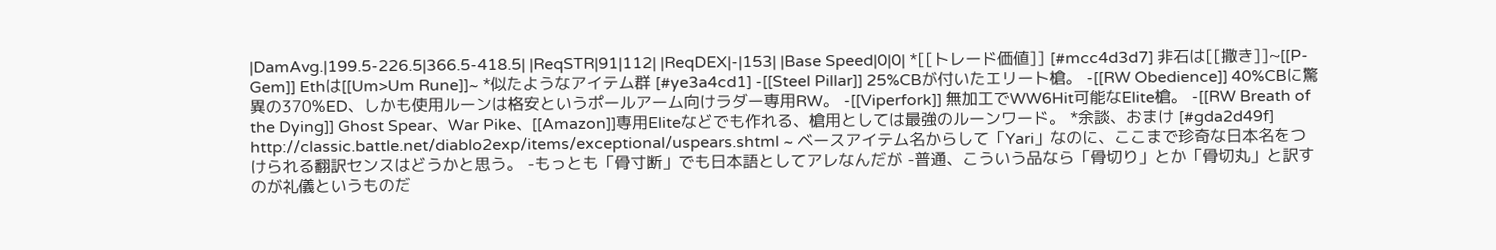|DamAvg.|199.5-226.5|366.5-418.5| |ReqSTR|91|112| |ReqDEX|-|153| |Base Speed|0|0| *[[トレード価値]] [#mcc4d3d7] 非石は[[撒き]]~[[P-Gem]] Ethは[[Um>Um Rune]]~ *似たようなアイテム群 [#ye3a4cd1] -[[Steel Pillar]] 25%CBが付いたエリート槍。 -[[RW Obedience]] 40%CBに驚異の370%ED、しかも使用ルーンは格安というポールアーム向けラダー専用RW。 -[[Viperfork]] 無加工でWW6Hit可能なElite槍。 -[[RW Breath of the Dying]] Ghost Spear、War Pike、[[Amazon]]専用Eliteなどでも作れる、槍用としては最強のルーンワード。 *余談、おまけ [#gda2d49f] http://classic.battle.net/diablo2exp/items/exceptional/uspears.shtml ~ ベースアイテム名からして「Yari」なのに、ここまで珍奇な日本名をつけられる翻訳センスはどうかと思う。 -もっとも「骨寸断」でも日本語としてアレなんだが -普通、こういう品なら「骨切り」とか「骨切丸」と訳すのが礼儀というものだ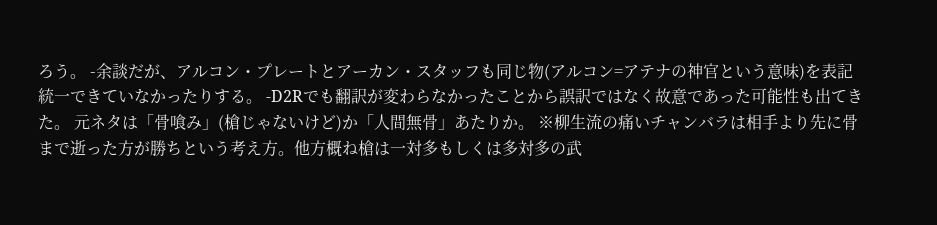ろう。 -余談だが、アルコン・プレートとアーカン・スタッフも同じ物(アルコン=アテナの神官という意味)を表記統一できていなかったりする。 -D2Rでも翻訳が変わらなかったことから誤訳ではなく故意であった可能性も出てきた。 元ネタは「骨喰み」(槍じゃないけど)か「人間無骨」あたりか。 ※柳生流の痛いチャンバラは相手より先に骨まで逝った方が勝ちという考え方。他方概ね槍は一対多もしくは多対多の武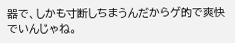器で、しかも寸断しちまうんだからゲ的で爽快でいんじゃね。